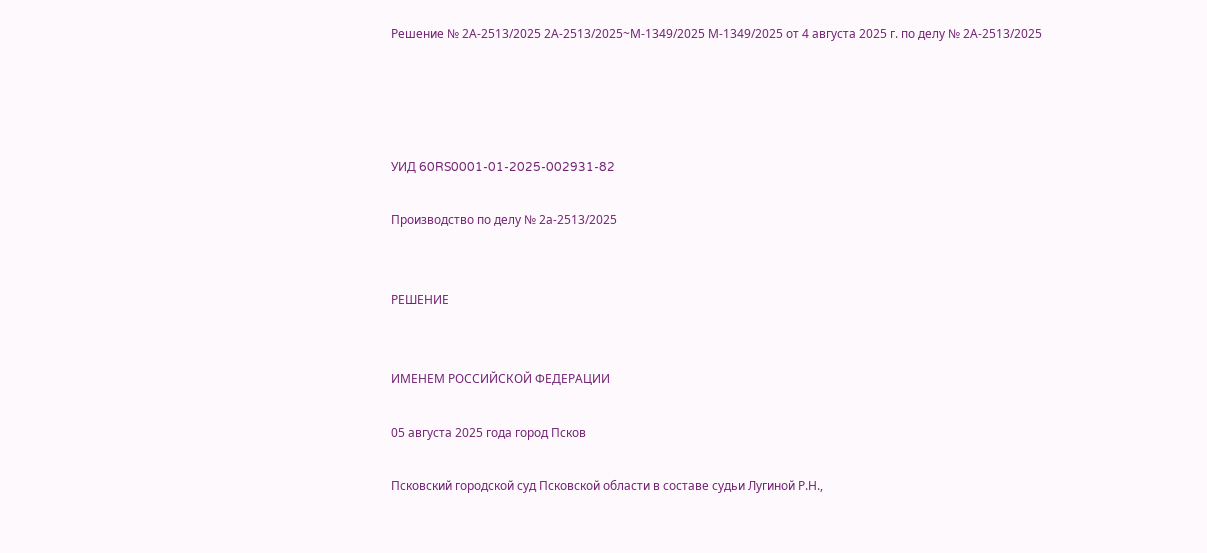Решение № 2А-2513/2025 2А-2513/2025~М-1349/2025 М-1349/2025 от 4 августа 2025 г. по делу № 2А-2513/2025




УИД 60RS0001-01-2025-002931-82

Производство по делу № 2а-2513/2025


РЕШЕНИЕ


ИМЕНЕМ РОССИЙСКОЙ ФЕДЕРАЦИИ

05 августа 2025 года город Псков

Псковский городской суд Псковской области в составе судьи Лугиной Р.Н.,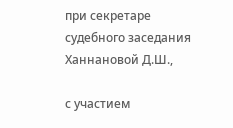при секретаре судебного заседания Ханнановой Д.Ш.,

с участием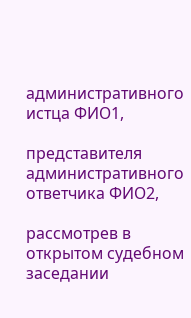административного истца ФИО1,

представителя административного ответчика ФИО2,

рассмотрев в открытом судебном заседании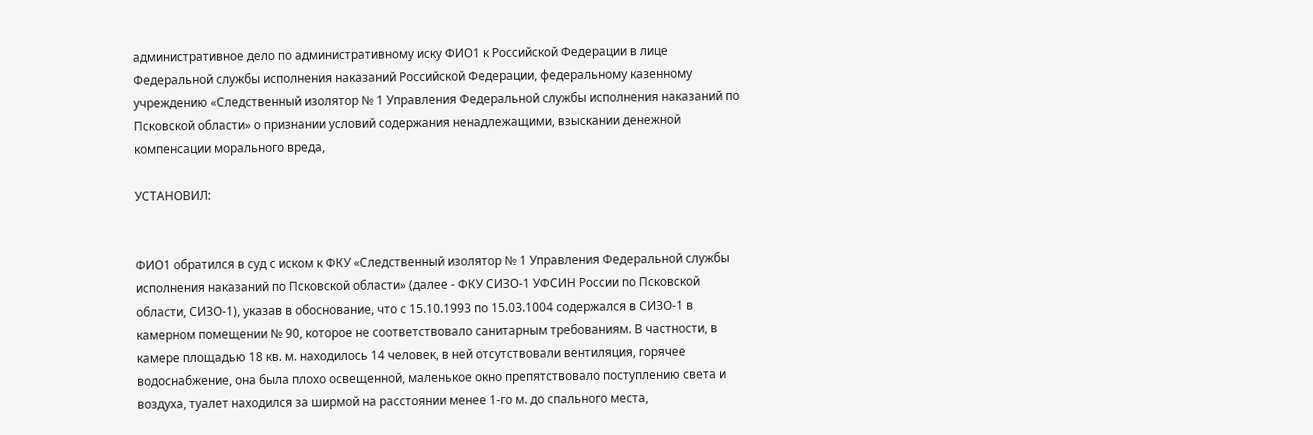административное дело по административному иску ФИО1 к Российской Федерации в лице Федеральной службы исполнения наказаний Российской Федерации, федеральному казенному учреждению «Следственный изолятор № 1 Управления Федеральной службы исполнения наказаний по Псковской области» о признании условий содержания ненадлежащими, взыскании денежной компенсации морального вреда,

УСТАНОВИЛ:


ФИО1 обратился в суд с иском к ФКУ «Следственный изолятор № 1 Управления Федеральной службы исполнения наказаний по Псковской области» (далее - ФКУ СИЗО-1 УФСИН России по Псковской области, СИЗО-1), указав в обоснование, что с 15.10.1993 по 15.03.1004 содержался в СИЗО-1 в камерном помещении № 90, которое не соответствовало санитарным требованиям. В частности, в камере площадью 18 кв. м. находилось 14 человек, в ней отсутствовали вентиляция, горячее водоснабжение, она была плохо освещенной, маленькое окно препятствовало поступлению света и воздуха, туалет находился за ширмой на расстоянии менее 1-го м. до спального места,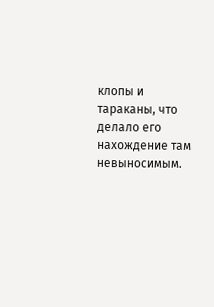клопы и тараканы, что делало его нахождение там невыносимым.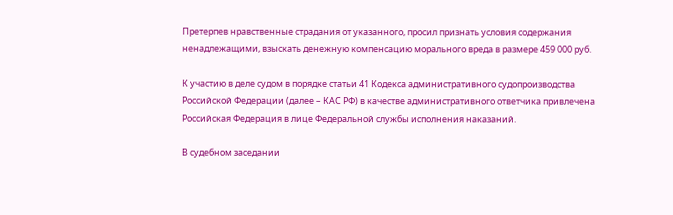Претерпев нравственные страдания от указанного, просил признать условия содержания ненадлежащими, взыскать денежную компенсацию морального вреда в размере 459 000 руб.

К участию в деле судом в порядке статьи 41 Кодекса административного судопроизводства Российской Федерации (далее – КАС РФ) в качестве административного ответчика привлечена Российская Федерация в лице Федеральной службы исполнения наказаний.

В судебном заседании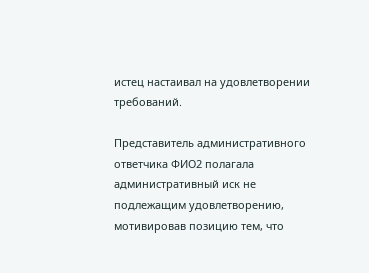истец настаивал на удовлетворении требований.

Представитель административного ответчика ФИО2 полагала административный иск не подлежащим удовлетворению, мотивировав позицию тем, что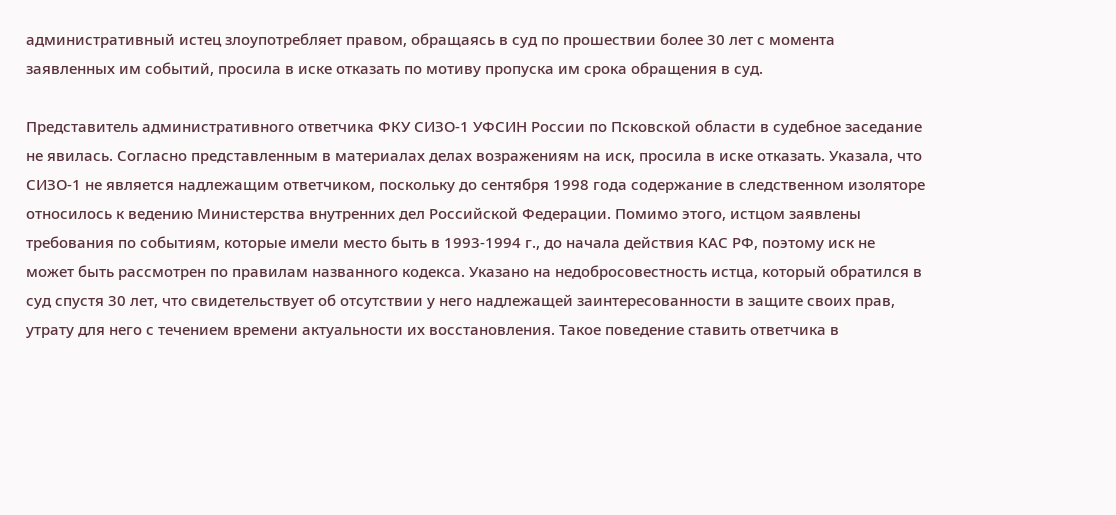административный истец злоупотребляет правом, обращаясь в суд по прошествии более 30 лет с момента заявленных им событий, просила в иске отказать по мотиву пропуска им срока обращения в суд.

Представитель административного ответчика ФКУ СИЗО-1 УФСИН России по Псковской области в судебное заседание не явилась. Согласно представленным в материалах делах возражениям на иск, просила в иске отказать. Указала, что СИЗО-1 не является надлежащим ответчиком, поскольку до сентября 1998 года содержание в следственном изоляторе относилось к ведению Министерства внутренних дел Российской Федерации. Помимо этого, истцом заявлены требования по событиям, которые имели место быть в 1993-1994 г., до начала действия КАС РФ, поэтому иск не может быть рассмотрен по правилам названного кодекса. Указано на недобросовестность истца, который обратился в суд спустя 30 лет, что свидетельствует об отсутствии у него надлежащей заинтересованности в защите своих прав, утрату для него с течением времени актуальности их восстановления. Такое поведение ставить ответчика в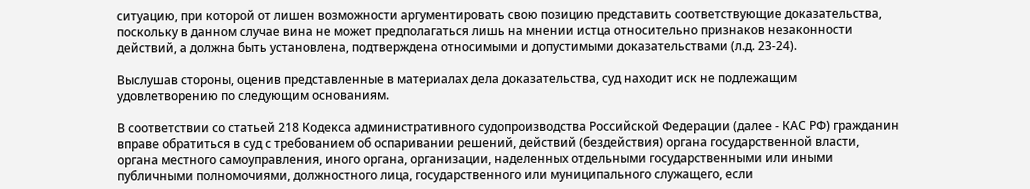ситуацию, при которой от лишен возможности аргументировать свою позицию представить соответствующие доказательства, поскольку в данном случае вина не может предполагаться лишь на мнении истца относительно признаков незаконности действий, а должна быть установлена, подтверждена относимыми и допустимыми доказательствами (л.д. 23-24).

Выслушав стороны, оценив представленные в материалах дела доказательства, суд находит иск не подлежащим удовлетворению по следующим основаниям.

В соответствии со статьей 218 Кодекса административного судопроизводства Российской Федерации (далее - КАС РФ) гражданин вправе обратиться в суд с требованием об оспаривании решений, действий (бездействия) органа государственной власти, органа местного самоуправления, иного органа, организации, наделенных отдельными государственными или иными публичными полномочиями, должностного лица, государственного или муниципального служащего, если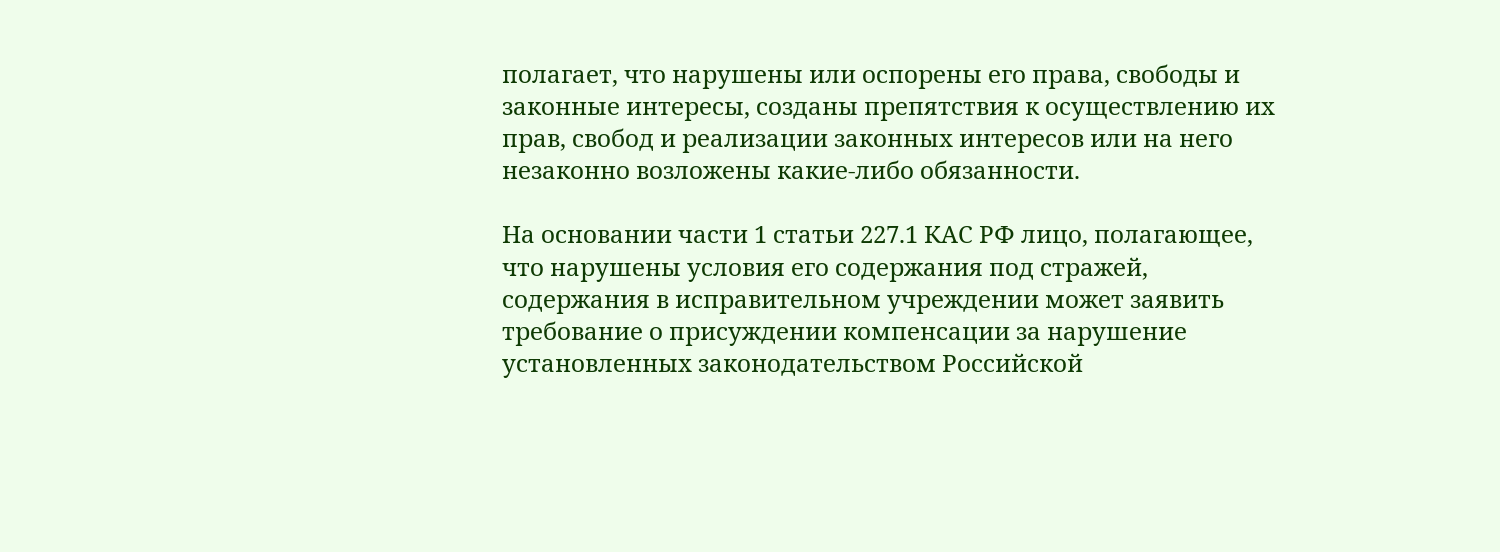полагает, что нарушены или оспорены его права, свободы и законные интересы, созданы препятствия к осуществлению их прав, свобод и реализации законных интересов или на него незаконно возложены какие-либо обязанности.

На основании части 1 статьи 227.1 КАС РФ лицо, полагающее, что нарушены условия его содержания под стражей, содержания в исправительном учреждении может заявить требование о присуждении компенсации за нарушение установленных законодательством Российской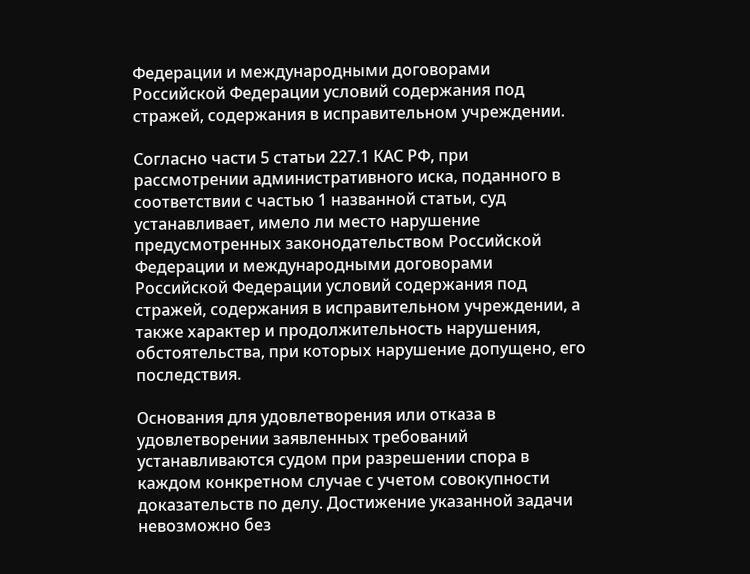Федерации и международными договорами Российской Федерации условий содержания под стражей, содержания в исправительном учреждении.

Согласно части 5 статьи 227.1 КАС РФ, при рассмотрении административного иска, поданного в соответствии с частью 1 названной статьи, суд устанавливает, имело ли место нарушение предусмотренных законодательством Российской Федерации и международными договорами Российской Федерации условий содержания под стражей, содержания в исправительном учреждении, а также характер и продолжительность нарушения, обстоятельства, при которых нарушение допущено, его последствия.

Основания для удовлетворения или отказа в удовлетворении заявленных требований устанавливаются судом при разрешении спора в каждом конкретном случае с учетом совокупности доказательств по делу. Достижение указанной задачи невозможно без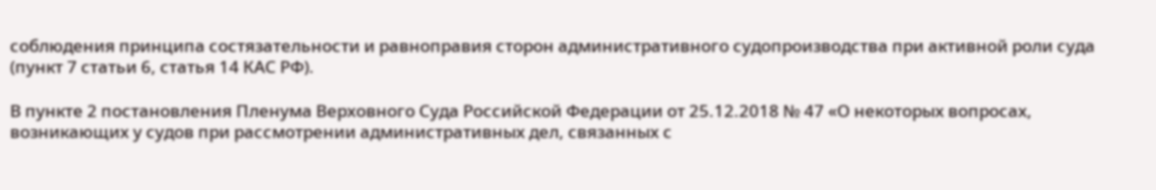соблюдения принципа состязательности и равноправия сторон административного судопроизводства при активной роли суда (пункт 7 статьи 6, статья 14 КАС РФ).

В пункте 2 постановления Пленума Верховного Суда Российской Федерации от 25.12.2018 № 47 «О некоторых вопросах, возникающих у судов при рассмотрении административных дел, связанных с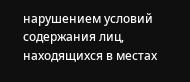нарушением условий содержания лиц, находящихся в местах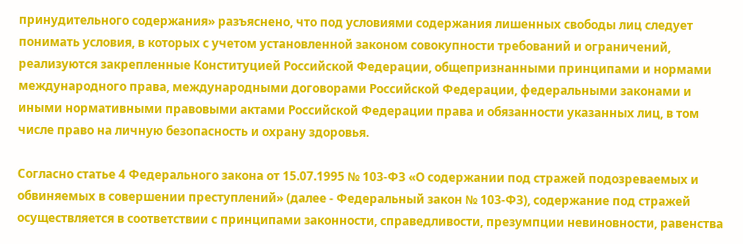принудительного содержания» разъяснено, что под условиями содержания лишенных свободы лиц следует понимать условия, в которых с учетом установленной законом совокупности требований и ограничений, реализуются закрепленные Конституцией Российской Федерации, общепризнанными принципами и нормами международного права, международными договорами Российской Федерации, федеральными законами и иными нормативными правовыми актами Российской Федерации права и обязанности указанных лиц, в том числе право на личную безопасность и охрану здоровья.

Согласно статье 4 Федерального закона от 15.07.1995 № 103-ФЗ «О содержании под стражей подозреваемых и обвиняемых в совершении преступлений» (далее - Федеральный закон № 103-ФЗ), содержание под стражей осуществляется в соответствии с принципами законности, справедливости, презумпции невиновности, равенства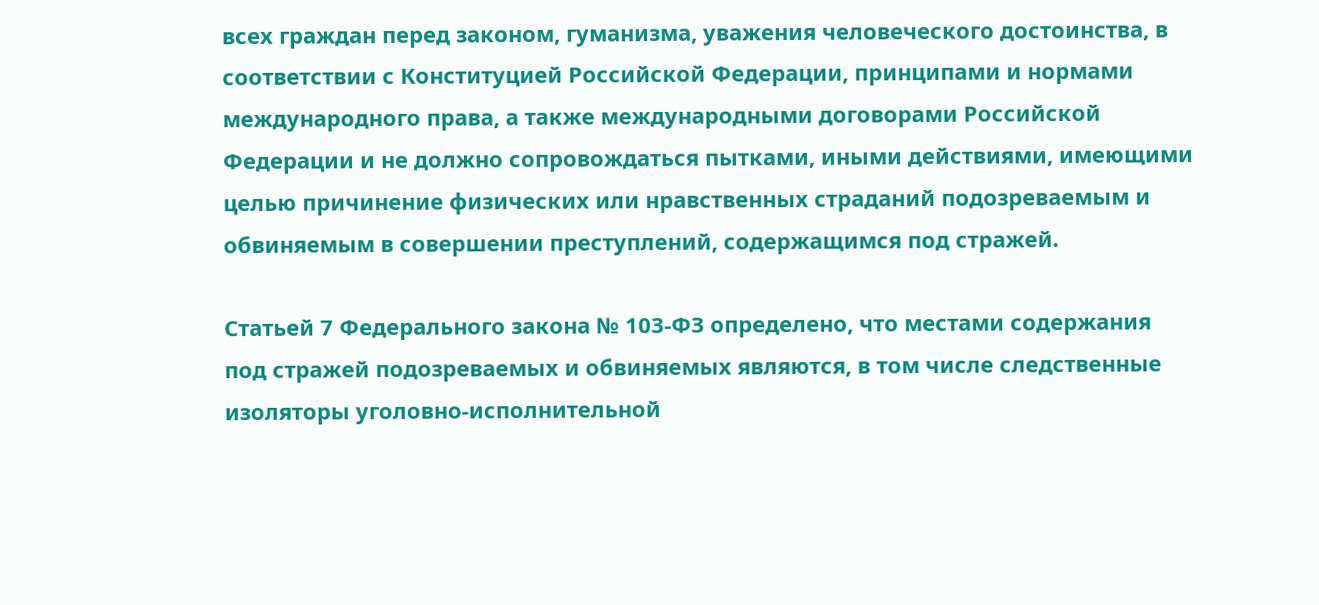всех граждан перед законом, гуманизма, уважения человеческого достоинства, в соответствии с Конституцией Российской Федерации, принципами и нормами международного права, а также международными договорами Российской Федерации и не должно сопровождаться пытками, иными действиями, имеющими целью причинение физических или нравственных страданий подозреваемым и обвиняемым в совершении преступлений, содержащимся под стражей.

Статьей 7 Федерального закона № 103-ФЗ определено, что местами содержания под стражей подозреваемых и обвиняемых являются, в том числе следственные изоляторы уголовно-исполнительной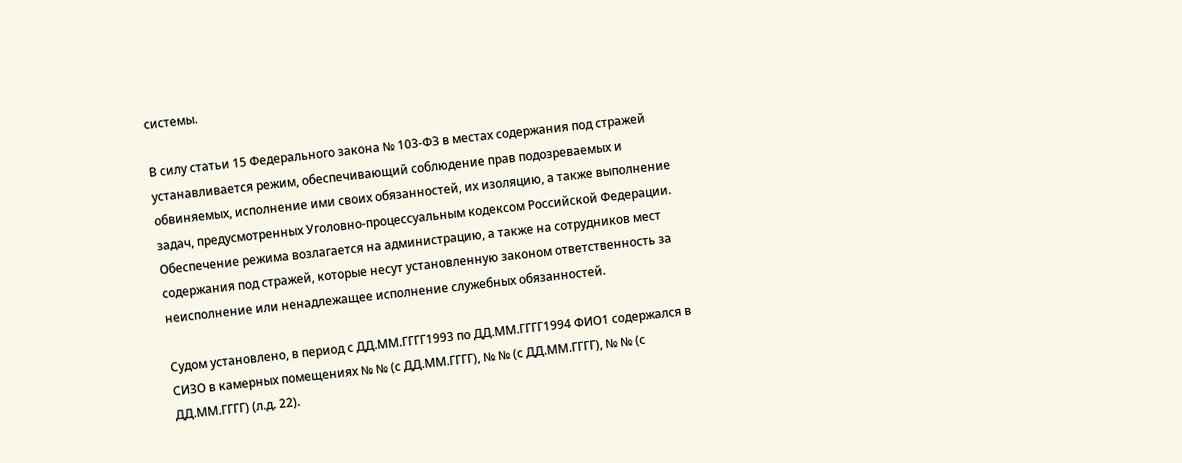системы.

В силу статьи 15 Федерального закона № 103-ФЗ в местах содержания под стражей устанавливается режим, обеспечивающий соблюдение прав подозреваемых и обвиняемых, исполнение ими своих обязанностей, их изоляцию, а также выполнение задач, предусмотренных Уголовно-процессуальным кодексом Российской Федерации. Обеспечение режима возлагается на администрацию, а также на сотрудников мест содержания под стражей, которые несут установленную законом ответственность за неисполнение или ненадлежащее исполнение служебных обязанностей.

Судом установлено, в период с ДД.ММ.ГГГГ1993 по ДД.ММ.ГГГГ1994 ФИО1 содержался в СИЗО в камерных помещениях № № (с ДД.ММ.ГГГГ), № № (с ДД.ММ.ГГГГ), № № (с ДД.ММ.ГГГГ) (л.д. 22).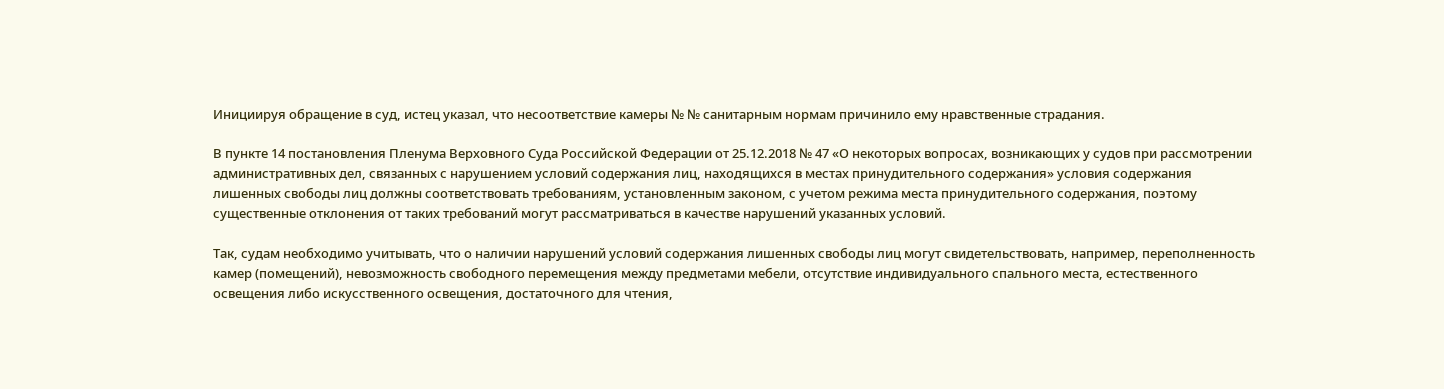Инициируя обращение в суд, истец указал, что несоответствие камеры № № санитарным нормам причинило ему нравственные страдания.

В пункте 14 постановления Пленума Верховного Суда Российской Федерации от 25.12.2018 № 47 «О некоторых вопросах, возникающих у судов при рассмотрении административных дел, связанных с нарушением условий содержания лиц, находящихся в местах принудительного содержания» условия содержания лишенных свободы лиц должны соответствовать требованиям, установленным законом, с учетом режима места принудительного содержания, поэтому существенные отклонения от таких требований могут рассматриваться в качестве нарушений указанных условий.

Так, судам необходимо учитывать, что о наличии нарушений условий содержания лишенных свободы лиц могут свидетельствовать, например, переполненность камер (помещений), невозможность свободного перемещения между предметами мебели, отсутствие индивидуального спального места, естественного освещения либо искусственного освещения, достаточного для чтения,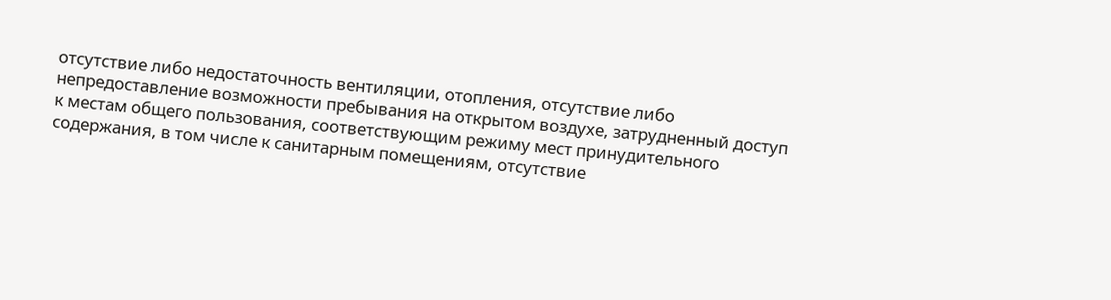отсутствие либо недостаточность вентиляции, отопления, отсутствие либо непредоставление возможности пребывания на открытом воздухе, затрудненный доступ к местам общего пользования, соответствующим режиму мест принудительного содержания, в том числе к санитарным помещениям, отсутствие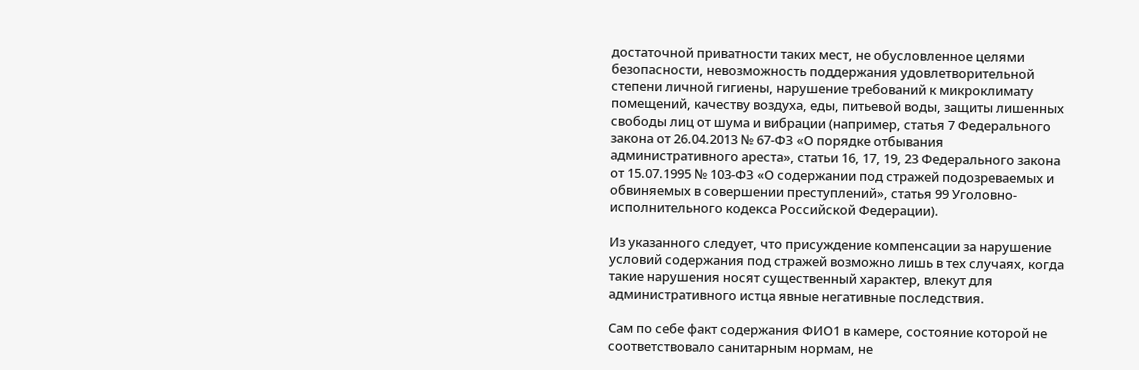достаточной приватности таких мест, не обусловленное целями безопасности, невозможность поддержания удовлетворительной степени личной гигиены, нарушение требований к микроклимату помещений, качеству воздуха, еды, питьевой воды, защиты лишенных свободы лиц от шума и вибрации (например, статья 7 Федерального закона от 26.04.2013 № 67-ФЗ «О порядке отбывания административного ареста», статьи 16, 17, 19, 23 Федерального закона от 15.07.1995 № 103-ФЗ «О содержании под стражей подозреваемых и обвиняемых в совершении преступлений», статья 99 Уголовно-исполнительного кодекса Российской Федерации).

Из указанного следует, что присуждение компенсации за нарушение условий содержания под стражей возможно лишь в тех случаях, когда такие нарушения носят существенный характер, влекут для административного истца явные негативные последствия.

Сам по себе факт содержания ФИО1 в камере, состояние которой не соответствовало санитарным нормам, не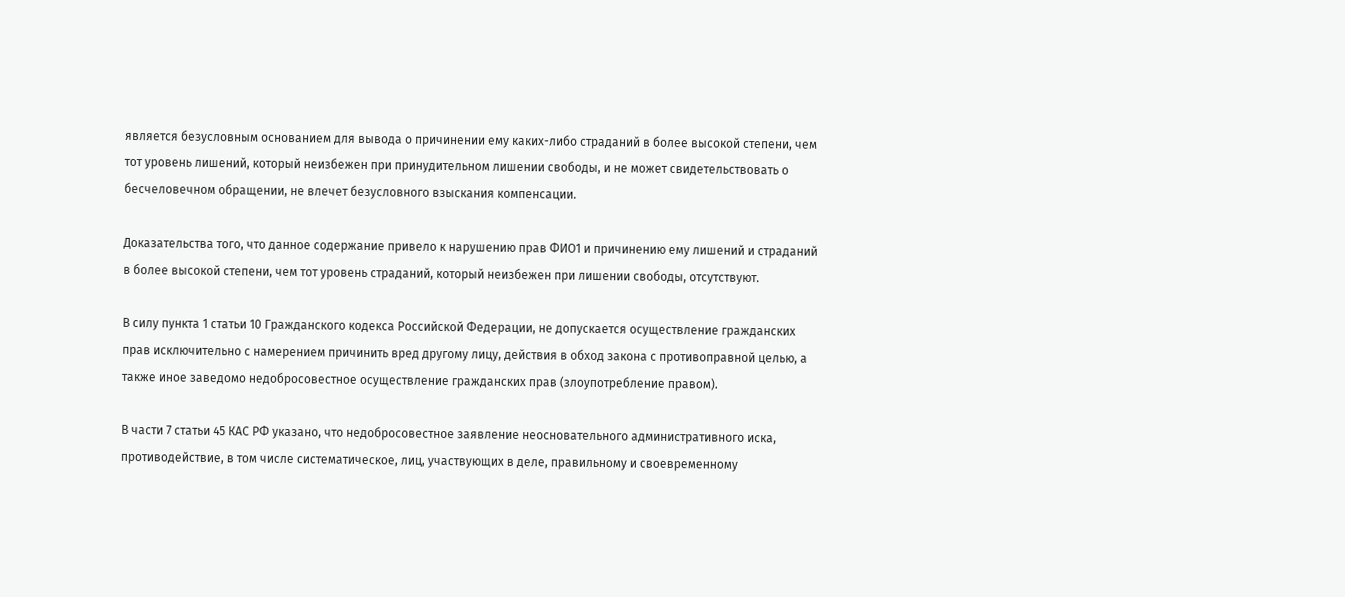является безусловным основанием для вывода о причинении ему каких-либо страданий в более высокой степени, чем тот уровень лишений, который неизбежен при принудительном лишении свободы, и не может свидетельствовать о бесчеловечном обращении, не влечет безусловного взыскания компенсации.

Доказательства того, что данное содержание привело к нарушению прав ФИО1 и причинению ему лишений и страданий в более высокой степени, чем тот уровень страданий, который неизбежен при лишении свободы, отсутствуют.

В силу пункта 1 статьи 10 Гражданского кодекса Российской Федерации, не допускается осуществление гражданских прав исключительно с намерением причинить вред другому лицу, действия в обход закона с противоправной целью, а также иное заведомо недобросовестное осуществление гражданских прав (злоупотребление правом).

В части 7 статьи 45 КАС РФ указано, что недобросовестное заявление неосновательного административного иска, противодействие, в том числе систематическое, лиц, участвующих в деле, правильному и своевременному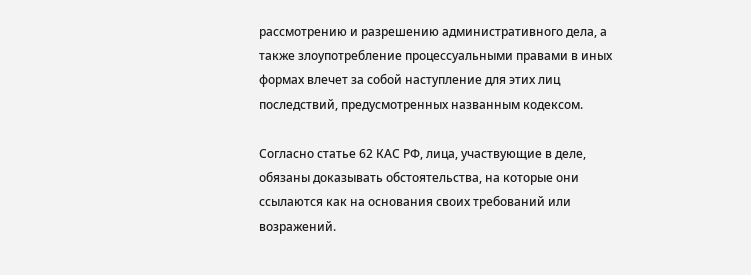рассмотрению и разрешению административного дела, а также злоупотребление процессуальными правами в иных формах влечет за собой наступление для этих лиц последствий, предусмотренных названным кодексом.

Согласно статье 62 КАС РФ, лица, участвующие в деле, обязаны доказывать обстоятельства, на которые они ссылаются как на основания своих требований или возражений.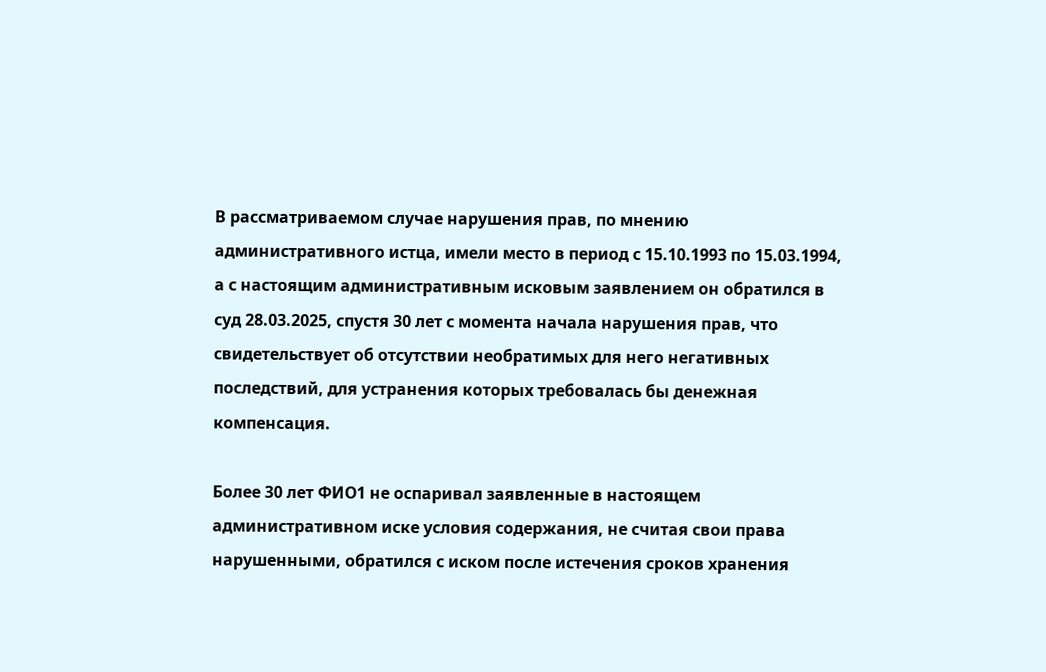В рассматриваемом случае нарушения прав, по мнению административного истца, имели место в период с 15.10.1993 по 15.03.1994, а с настоящим административным исковым заявлением он обратился в суд 28.03.2025, спустя 30 лет с момента начала нарушения прав, что свидетельствует об отсутствии необратимых для него негативных последствий, для устранения которых требовалась бы денежная компенсация.

Более 30 лет ФИО1 не оспаривал заявленные в настоящем административном иске условия содержания, не считая свои права нарушенными, обратился с иском после истечения сроков хранения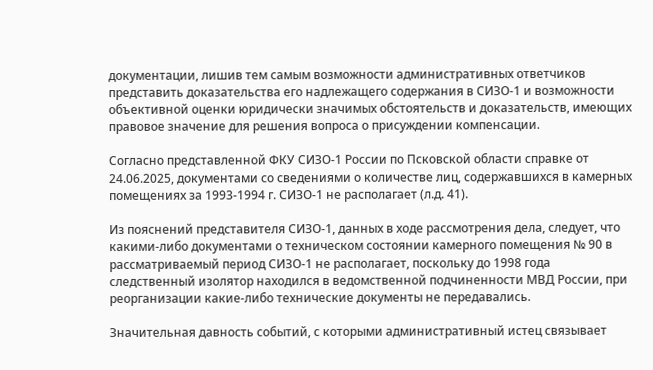документации, лишив тем самым возможности административных ответчиков представить доказательства его надлежащего содержания в СИЗО-1 и возможности объективной оценки юридически значимых обстоятельств и доказательств, имеющих правовое значение для решения вопроса о присуждении компенсации.

Согласно представленной ФКУ СИЗО-1 России по Псковской области справке от 24.06.2025, документами со сведениями о количестве лиц, содержавшихся в камерных помещениях за 1993-1994 г. СИЗО-1 не располагает (л.д. 41).

Из пояснений представителя СИЗО-1, данных в ходе рассмотрения дела, следует, что какими-либо документами о техническом состоянии камерного помещения № 90 в рассматриваемый период СИЗО-1 не располагает, поскольку до 1998 года следственный изолятор находился в ведомственной подчиненности МВД России, при реорганизации какие-либо технические документы не передавались.

Значительная давность событий, с которыми административный истец связывает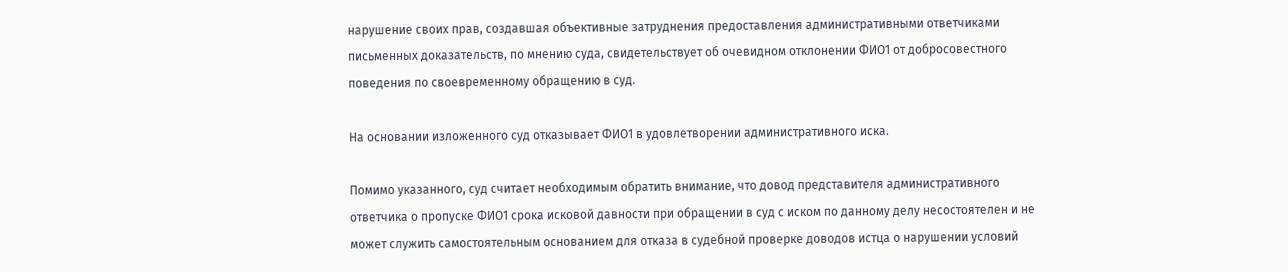нарушение своих прав, создавшая объективные затруднения предоставления административными ответчиками письменных доказательств, по мнению суда, свидетельствует об очевидном отклонении ФИО1 от добросовестного поведения по своевременному обращению в суд.

На основании изложенного суд отказывает ФИО1 в удовлетворении административного иска.

Помимо указанного, суд считает необходимым обратить внимание, что довод представителя административного ответчика о пропуске ФИО1 срока исковой давности при обращении в суд с иском по данному делу несостоятелен и не может служить самостоятельным основанием для отказа в судебной проверке доводов истца о нарушении условий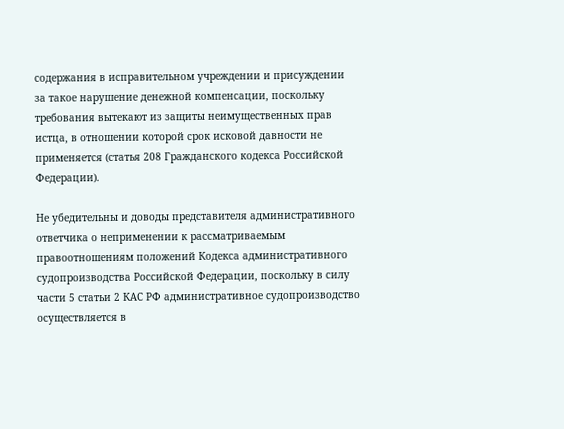содержания в исправительном учреждении и присуждении за такое нарушение денежной компенсации, поскольку требования вытекают из защиты неимущественных прав истца, в отношении которой срок исковой давности не применяется (статья 208 Гражданского кодекса Российской Федерации).

Не убедительны и доводы представителя административного ответчика о неприменении к рассматриваемым правоотношениям положений Кодекса административного судопроизводства Российской Федерации, поскольку в силу части 5 статьи 2 КАС РФ административное судопроизводство осуществляется в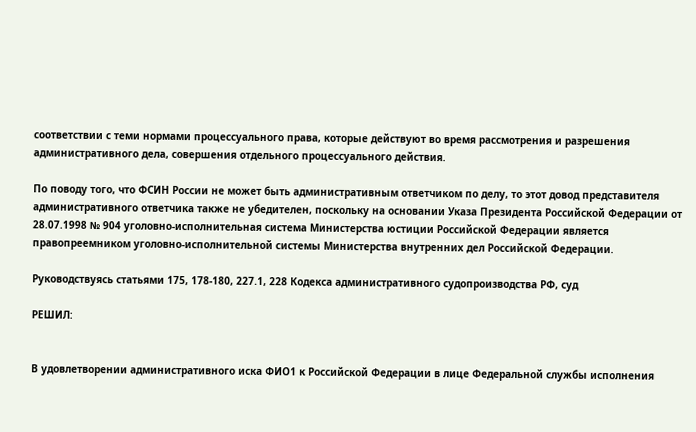соответствии с теми нормами процессуального права, которые действуют во время рассмотрения и разрешения административного дела, совершения отдельного процессуального действия.

По поводу того, что ФСИН России не может быть административным ответчиком по делу, то этот довод представителя административного ответчика также не убедителен, поскольку на основании Указа Президента Российской Федерации от 28.07.1998 № 904 уголовно-исполнительная система Министерства юстиции Российской Федерации является правопреемником уголовно-исполнительной системы Министерства внутренних дел Российской Федерации.

Руководствуясь статьями 175, 178-180, 227.1, 228 Кодекса административного судопроизводства РФ, суд

РЕШИЛ:


В удовлетворении административного иска ФИО1 к Российской Федерации в лице Федеральной службы исполнения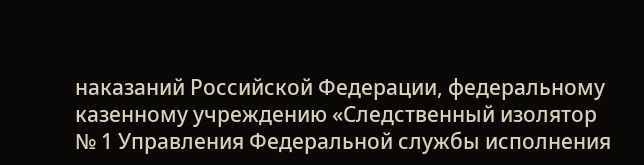наказаний Российской Федерации, федеральному казенному учреждению «Следственный изолятор № 1 Управления Федеральной службы исполнения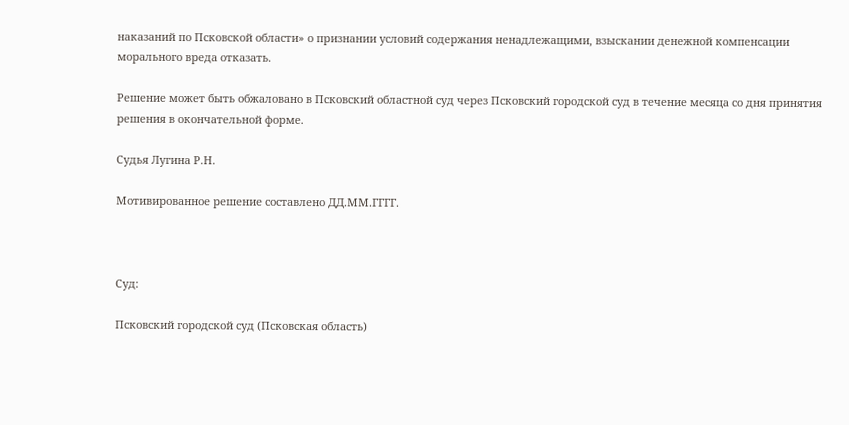наказаний по Псковской области» о признании условий содержания ненадлежащими, взыскании денежной компенсации морального вреда отказать.

Решение может быть обжаловано в Псковский областной суд через Псковский городской суд в течение месяца со дня принятия решения в окончательной форме.

Судья Лугина Р.Н.

Мотивированное решение составлено ДД.ММ.ГГГГ.



Суд:

Псковский городской суд (Псковская область)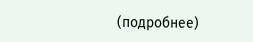(подробнее)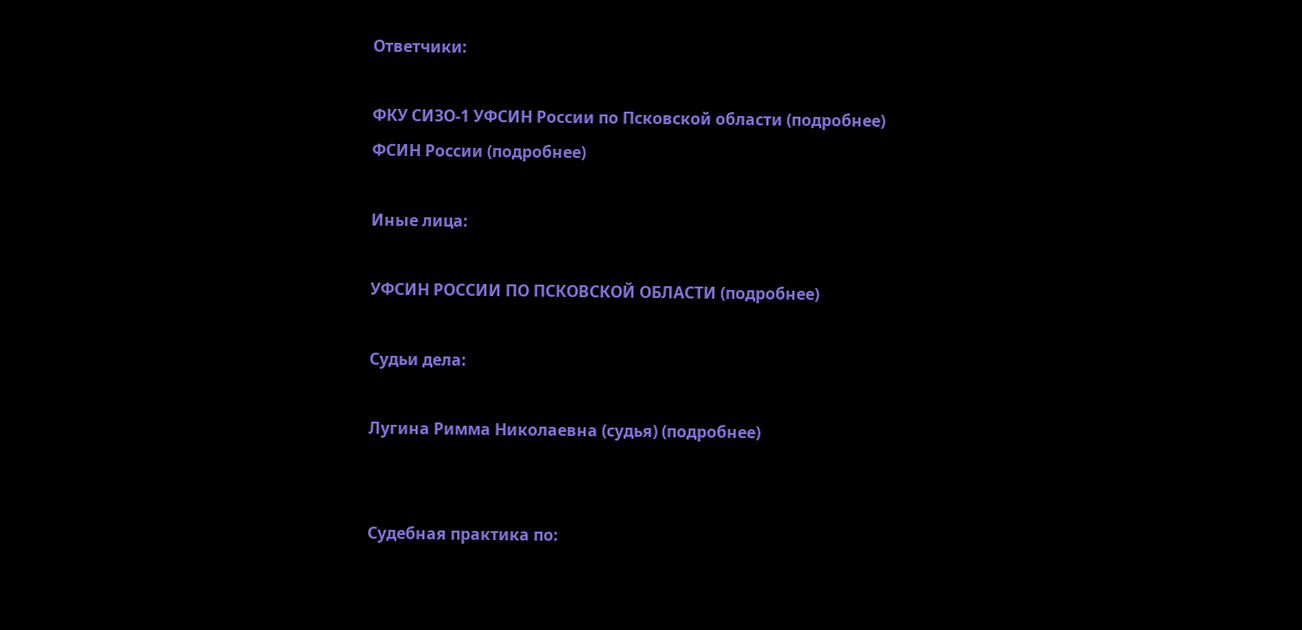Ответчики:

ФКУ СИЗО-1 УФСИН России по Псковской области (подробнее)
ФСИН России (подробнее)

Иные лица:

УФСИН РОССИИ ПО ПСКОВСКОЙ ОБЛАСТИ (подробнее)

Судьи дела:

Лугина Римма Николаевна (судья) (подробнее)


Судебная практика по: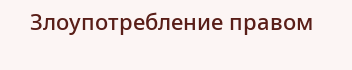Злоупотребление правом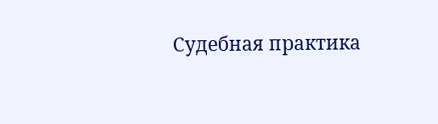Судебная практика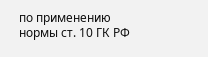по применению нормы ст. 10 ГК РФ